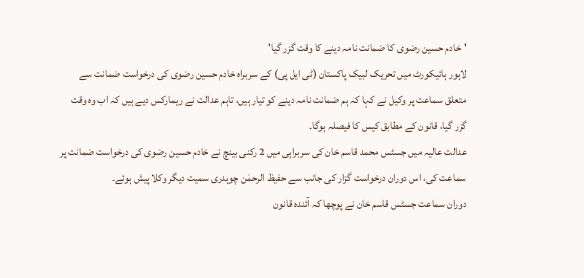'خادم حسین رضوی کا ضمانت نامہ دینے کا وقت گزر گیا'
لاہور ہائیکورٹ میں تحریک لبیک پاکستان (ٹی ایل پی) کے سربراہ خادم حسین رضوی کی درخواست ضمانت سے متعلق سماعت پر وکیل نے کہا کہ ہم ضمانت نامہ دینے کو تیار ہیں، تاہم عدالت نے ریمارکس دیے ہیں کہ اب وہ وقت گزر گیا، قانون کے مطابق کیس کا فیصلہ ہوگا۔
عدالت عالیہ میں جسٹس محمد قاسم خان کی سربراہی میں 2 رکنی بینچ نے خادم حسین رضوی کی درخواست ضمانت پر سماعت کی، اس دوران درخواست گزار کی جانب سے حفیظ الرحمٰن چوہدری سمیت دیگر وکلا پیش ہوئے۔
دوران سماعت جسٹس قاسم خان نے پوچھا کہ آئندہ قانون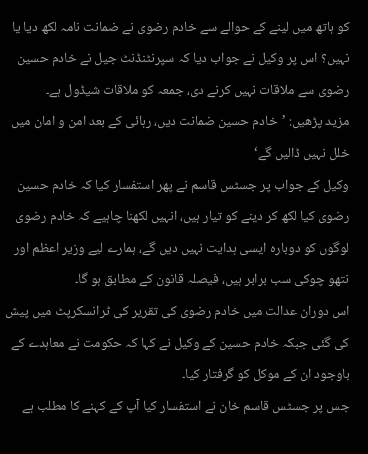کو ہاتھ میں لینے کے حوالے سے خادم رضوی نے ضمانت نامہ لکھ دیا یا نہیں؟ اس پر وکیل نے جواب دیا کہ سپرنٹنڈنٹ جیل نے خادم حسین رضوی سے ملاقات نہیں کرنے دی، جمعہ کو ملاقات شیڈول ہے۔
مزید پڑھیں: ’خادم حسین ضمانت دیں، رہائی کے بعد امن و امان میں خلل نہیں ڈالیں گے‘
وکیل کے جواب پر جسٹس قاسم نے پھر استفسار کیا کہ خادم حسین رضوی کیا لکھ کر دینے کو تیار ہیں، انہیں لکھنا چاہیے کہ خادم رضوی لوگوں کو دوبارہ ایسی ہدایت نہیں دیں گے، ہمارے لیے وزیر اعظم اور نتھو چوکی سب برابر ہیں، فیصلہ قانون کے مطابق ہو گا۔
اس دوران عدالت میں خادم رضوی کی تقریر کی ٹرانسکرپٹ میں پیش کی گئی جبکہ خادم حسین کے وکیل نے کہا کہ حکومت نے معاہدے کے باوجود ان کے موکل کو گرفتار کیا۔
جس پر جسٹس قاسم خان نے استفسار کیا آپ کے کہنے کا مطلب ہے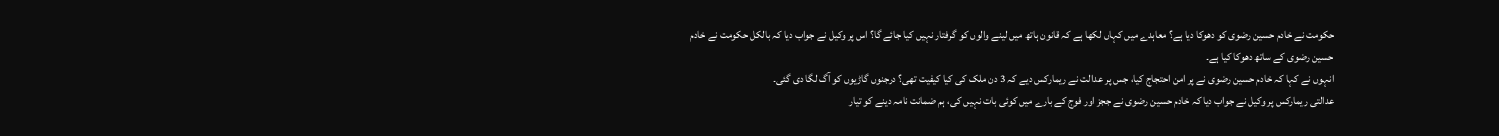حکومت نے خادم حسین رضوی کو دھوکا دیا ہے؟ معاہدے میں کہاں لکھا ہے کہ قانون ہاتھ میں لینے والوں کو گرفتار نہیں کیا جائے گا؟ اس پر وکیل نے جواب دیا کہ بالکل حکومت نے خادم حسین رضوی کے ساتھ دھوکا کیا ہے۔
انہوں نے کہا کہ خادم حسین رضوی نے پر امن احتجاج کیا، جس پر عدالت نے ریمارکس دیے کہ 3 دن ملک کی کیا کیفیت تھی؟ درجنوں گاڑیوں کو آگ لگا دی گئی۔
عدالتی ریمارکس پر وکیل نے جواب دیا کہ خادم حسین رضوی نے ججز اور فوج کے بارے میں کوئی بات نہیں کی، ہم ضمانت نامہ دینے کو تیار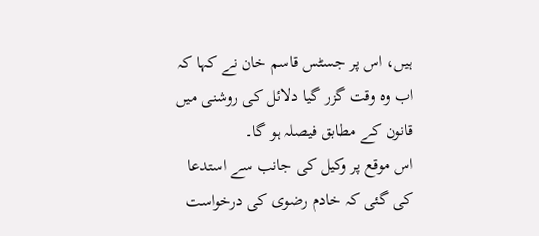ہیں، اس پر جسٹس قاسم خان نے کہا کہ اب وہ وقت گزر گیا دلائل کی روشنی میں قانون کے مطابق فیصلہ ہو گا۔
اس موقع پر وکیل کی جانب سے استدعا کی گئی کہ خادم رضوی کی درخواست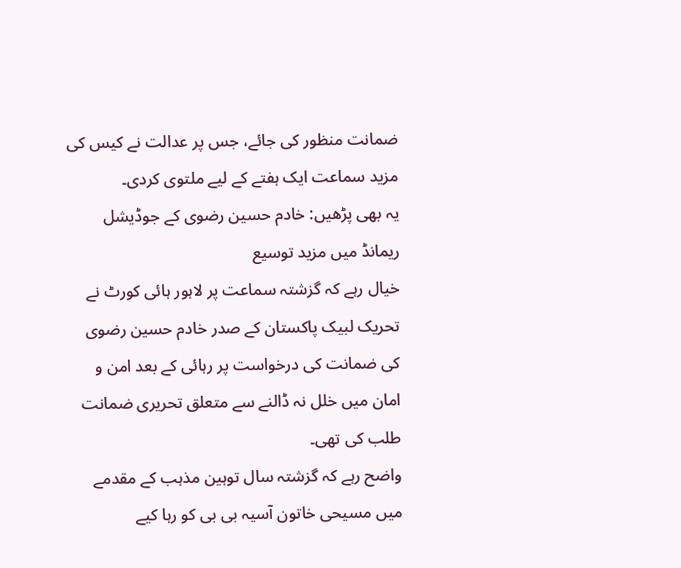ضمانت منظور کی جائے، جس پر عدالت نے کیس کی مزید سماعت ایک ہفتے کے لیے ملتوی کردی۔
یہ بھی پڑھیں: خادم حسین رضوی کے جوڈیشل ریمانڈ میں مزید توسیع
خیال رہے کہ گزشتہ سماعت پر لاہور ہائی کورٹ نے تحریک لبیک پاکستان کے صدر خادم حسین رضوی کی ضمانت کی درخواست پر رہائی کے بعد امن و امان میں خلل نہ ڈالنے سے متعلق تحریری ضمانت طلب کی تھی۔
واضح رہے کہ گزشتہ سال توہین مذہب کے مقدمے میں مسیحی خاتون آسیہ بی بی کو رہا کیے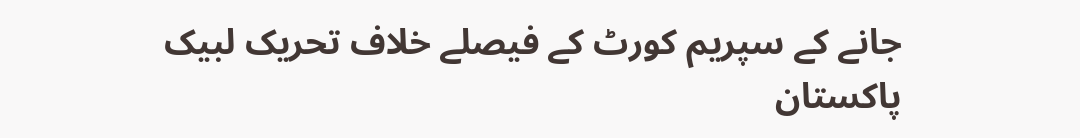جانے کے سپریم کورٹ کے فیصلے خلاف تحریک لبیک پاکستان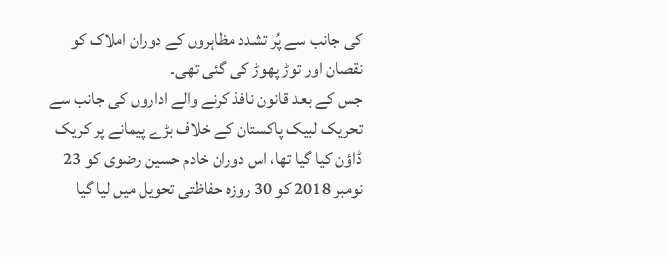کی جانب سے پُر تشدد مظاہروں کے دوران املاک کو نقصان اور توڑ پھوڑ کی گئی تھی۔
جس کے بعد قانون نافذ کرنے والے اداروں کی جانب سے تحریک لبیک پاکستان کے خلاف بڑے پیمانے پر کریک ڈاؤن کیا گیا تھا، اس دوران خادم حسین رضوی کو 23 نومبر 2018 کو 30 روزہ حفاظتی تحویل میں لیا گیا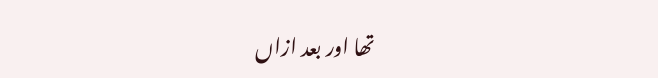تھا اور بعد ازاں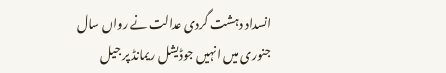انسداد دہشت گردی عدالت نے رواں سال جنوری میں انہیں جوڈیشل ریمانڈ پر جیل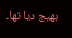بھیج دیا تھا۔